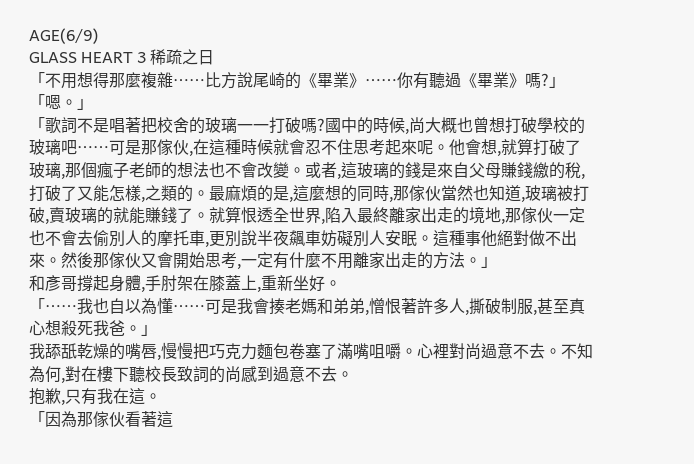AGE(6/9)
GLASS HEART 3 稀疏之日
「不用想得那麼複雜……比方說尾崎的《畢業》……你有聽過《畢業》嗎?」
「嗯。」
「歌詞不是唱著把校舍的玻璃一一打破嗎?國中的時候,尚大概也曾想打破學校的玻璃吧……可是那傢伙,在這種時候就會忍不住思考起來呢。他會想,就算打破了玻璃,那個瘋子老師的想法也不會改變。或者,這玻璃的錢是來自父母賺錢繳的稅,打破了又能怎樣,之類的。最麻煩的是,這麼想的同時,那傢伙當然也知道,玻璃被打破,賣玻璃的就能賺錢了。就算恨透全世界,陷入最終離家出走的境地,那傢伙一定也不會去偷別人的摩托車,更別說半夜飆車妨礙別人安眠。這種事他絕對做不出來。然後那傢伙又會開始思考,一定有什麼不用離家出走的方法。」
和彥哥撐起身體,手肘架在膝蓋上,重新坐好。
「……我也自以為懂……可是我會揍老媽和弟弟,憎恨著許多人,撕破制服,甚至真心想殺死我爸。」
我舔舐乾燥的嘴唇,慢慢把巧克力麵包卷塞了滿嘴咀嚼。心裡對尚過意不去。不知為何,對在樓下聽校長致詞的尚感到過意不去。
抱歉,只有我在這。
「因為那傢伙看著這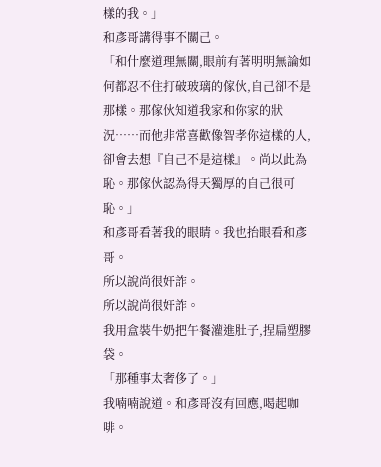樣的我。」
和彥哥講得事不關己。
「和什麼道理無關,眼前有著明明無論如何都忍不住打破玻璃的傢伙,自己卻不是那樣。那傢伙知道我家和你家的狀況……而他非常喜歡像智孝你這樣的人,卻會去想『自己不是這樣』。尚以此為恥。那傢伙認為得天獨厚的自己很可恥。」
和彥哥看著我的眼睛。我也抬眼看和彥哥。
所以說尚很奸詐。
所以說尚很奸詐。
我用盒裝牛奶把午餐灌進肚子,捏扁塑膠袋。
「那種事太奢侈了。」
我喃喃說道。和彥哥沒有回應,喝起咖啡。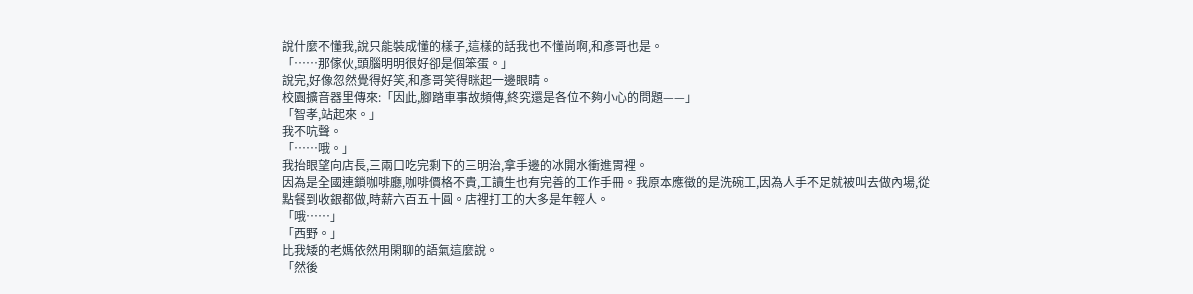說什麼不懂我,說只能裝成懂的樣子,這樣的話我也不懂尚啊,和彥哥也是。
「……那傢伙,頭腦明明很好卻是個笨蛋。」
說完,好像忽然覺得好笑,和彥哥笑得眯起一邊眼睛。
校園擴音器里傳來:「因此,腳踏車事故頻傳,終究還是各位不夠小心的問題——」
「智孝,站起來。」
我不吭聲。
「……哦。」
我抬眼望向店長,三兩口吃完剩下的三明治,拿手邊的冰開水衝進胃裡。
因為是全國連鎖咖啡廳,咖啡價格不貴,工讀生也有完善的工作手冊。我原本應徵的是洗碗工,因為人手不足就被叫去做內場,從點餐到收銀都做,時薪六百五十圓。店裡打工的大多是年輕人。
「哦……」
「西野。」
比我矮的老媽依然用閑聊的語氣這麼說。
「然後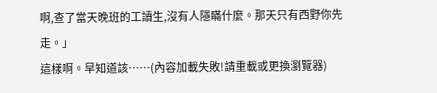啊,查了當天晚班的工讀生,沒有人隱瞞什麼。那天只有西野你先走。」
這樣啊。早知道該……(內容加載失敗!請重載或更換瀏覽器)